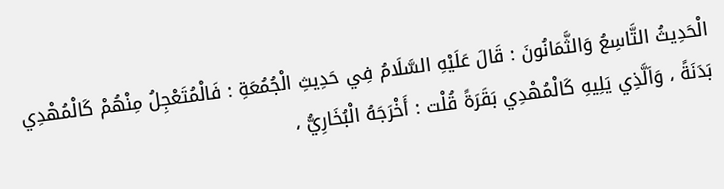الْحَدِيثُ التَّاسِعُ وَالثَّمَانُونَ : قَالَ عَلَيْهِ السَّلَامُ فِي حَدِيثِ الْجُمُعَةِ : فَالْمُتَعْجِلُ مِنْهُمْ كَالْمُهْدِي بَدَنَةً ، وَاَلَّذِي يَلِيهِ كَالْمُهْدِي بَقَرَةً قُلْت : أَخْرَجَهُ الْبُخَارِيُّ ،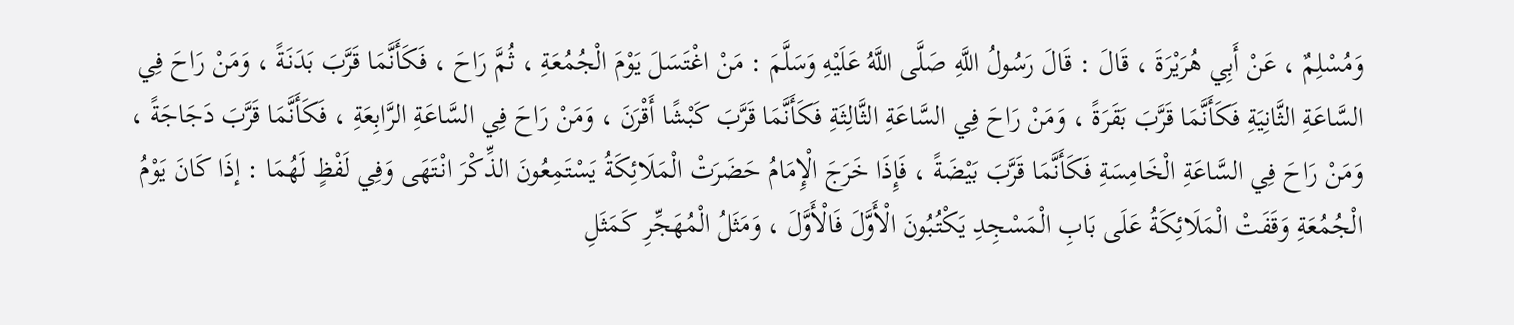وَمُسْلِمٌ ، عَنْ أَبِي هُرَيْرَةَ ، قَالَ : قَالَ رَسُولُ اللَّهِ صَلَّى اللَّهُ عَلَيْهِ وَسَلَّمَ : مَنْ اغْتَسَلَ يَوْمَ الْجُمُعَةِ ، ثُمَّ رَاحَ ، فَكَأَنَّمَا قَرَّبَ بَدَنَةً ، وَمَنْ رَاحَ فِي السَّاعَةِ الثَّانِيَةِ فَكَأَنَّمَا قَرَّبَ بَقَرَةً ، وَمَنْ رَاحَ فِي السَّاعَةِ الثَّالِثَةِ فَكَأَنَّمَا قَرَّبَ كَبْشًا أَقْرَنَ ، وَمَنْ رَاحَ فِي السَّاعَةِ الرَّابِعَةِ ، فَكَأَنَّمَا قَرَّبَ دَجَاجَةً ، وَمَنْ رَاحَ فِي السَّاعَةِ الْخَامِسَةِ فَكَأَنَّمَا قَرَّبَ بَيْضَةً ، فَإِذَا خَرَجَ الْإِمَامُ حَضَرَتْ الْمَلَائِكَةُ يَسْتَمِعُونَ الذِّكْرَ انْتَهَى وَفِي لَفْظٍ لَهُمَا : إذَا كَانَ يَوْمُ الْجُمُعَةِ وَقَفَتْ الْمَلَائِكَةُ عَلَى بَابِ الْمَسْجِدِ يَكْتُبُونَ الْأَوَّلَ فَالْأَوَّلَ ، وَمَثَلُ الْمُهَجِّرِ كَمَثَلِ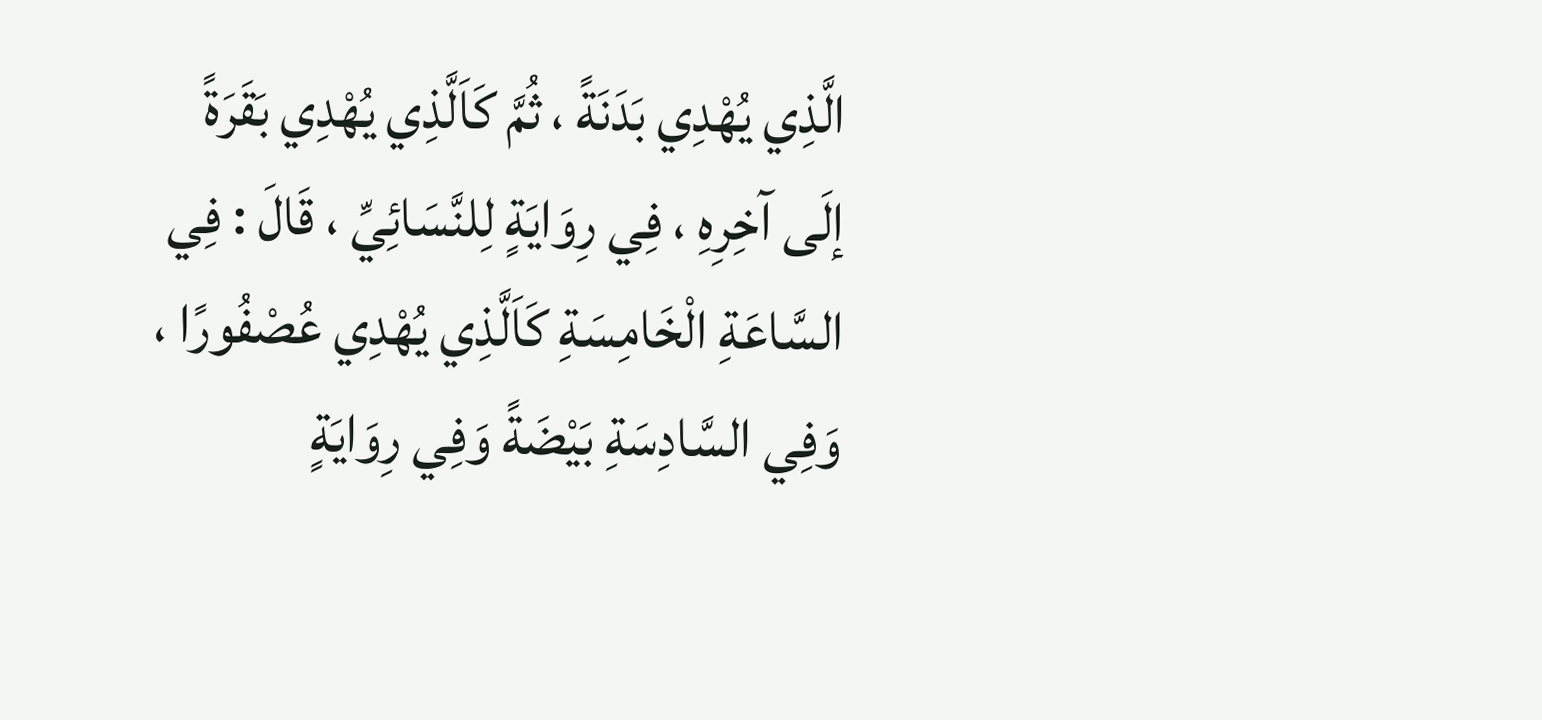الَّذِي يُهْدِي بَدَنَةً ، ثُمَّ كَاَلَّذِي يُهْدِي بَقَرَةً إلَى آخِرِهِ ، فِي رِوَايَةٍ لِلنَّسَائِيِّ ، قَالَ : فِي السَّاعَةِ الْخَامِسَةِ كَاَلَّذِي يُهْدِي عُصْفُورًا ، وَفِي السَّادِسَةِ بَيْضَةً وَفِي رِوَايَةٍ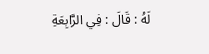لَهُ : قَالَ : فِي الرَّابِعَةِ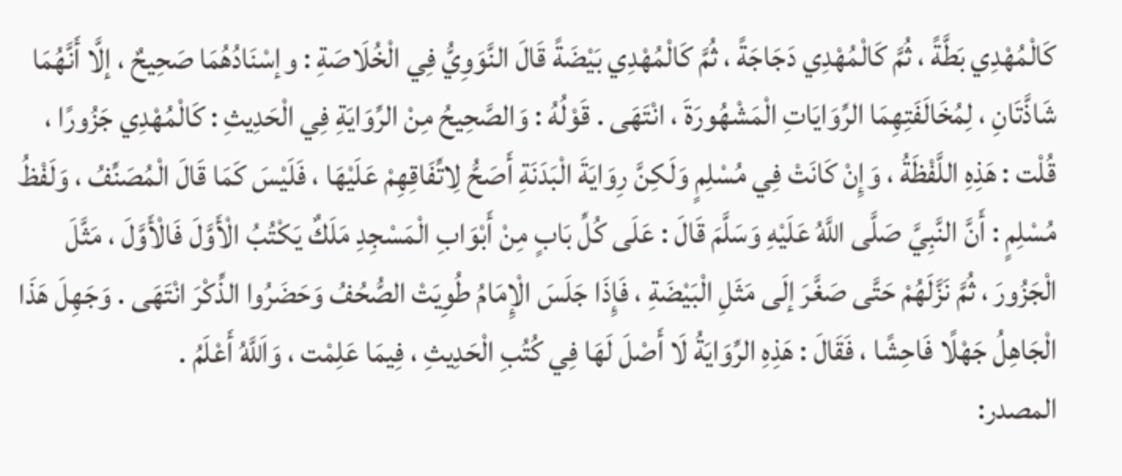كَالْمُهْدِي بَطَّةً ، ثُمَّ كَالْمُهْدِي دَجَاجَةً ، ثُمَّ كَالْمُهْدِي بَيْضَةً قَالَ النَّوَوِيُّ فِي الْخُلَاصَةِ : وإسْنَادُهُمَا صَحِيحٌ ، إلَّا أَنَّهُمَا شَاذَّتَانِ ، لِمُخَالَفَتِهِمَا الرِّوَايَاتِ الْمَشْهُورَةَ ، انْتَهَى . قَوْلُهُ : وَالصَّحِيحُ مِنْ الرِّوَايَةِ فِي الْحَدِيثِ : كَالْمُهْدِي جَزُورًا ، قُلْت : هَذِهِ اللَّفْظَةُ ، وَإِنْ كَانَتْ فِي مُسْلِمٍ وَلَكِنَّ رِوَايَةَ الْبَدَنَةِ أَصَحُّ لِاتِّفَاقِهِمْ عَلَيْهَا ، فَلَيْسَ كَمَا قَالَ الْمُصَنِّفُ ، وَلَفْظُ مُسْلِمٍ : أَنَّ النَّبِيَّ صَلَّى اللَّهُ عَلَيْهِ وَسَلَّمَ قَالَ : عَلَى كُلِّ بَابٍ مِنْ أَبْوَابِ الْمَسْجِدِ مَلَكٌ يَكْتُبُ الْأَوَّلَ فَالْأَوَّلَ ، مَثَّلَ الْجَزُورَ ، ثُمَّ نَزَّلَهُمْ حَتَّى صَغَّرَ إلَى مَثَلِ الْبَيْضَةِ ، فَإِذَا جَلَسَ الْإِمَامُ طُوِيَتْ الصُّحُفُ وَحَضَرُوا الذِّكْرَ انْتَهَى . وَجَهِلَ هَذَا الْجَاهِلُ جَهْلًا فَاحِشًا ، فَقَالَ : هَذِهِ الرِّوَايَةُ لَا أَصْلَ لَهَا فِي كُتُبِ الْحَدِيثِ ، فِيمَا عَلِمْت ، وَاَللَّهُ أَعْلَمُ .
المصدر: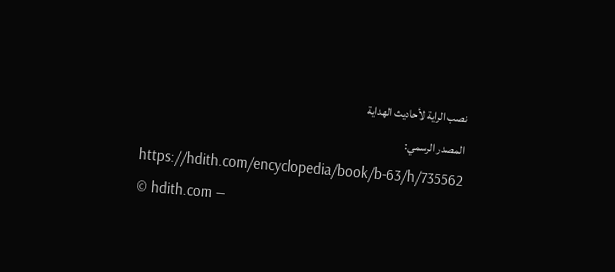نصب الراية لأحاديث الهداية
المصدر الرسمي: https://hdith.com/encyclopedia/book/b-63/h/735562
© hdith.com —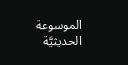الموسوعة الحديثيَّة